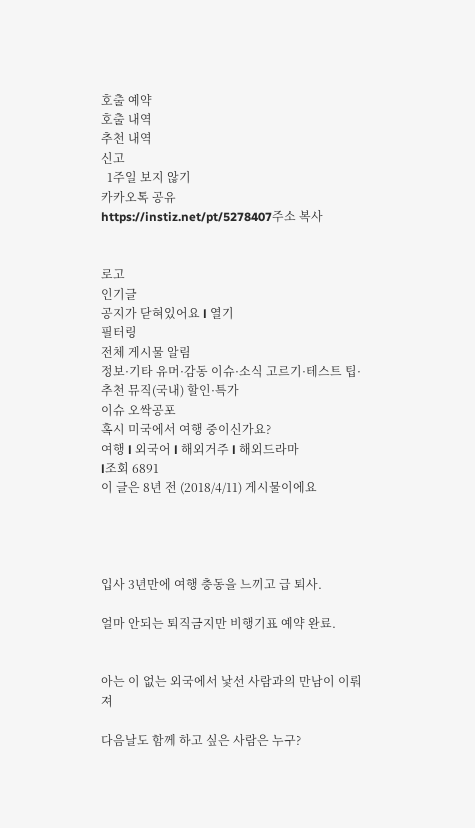호출 예약
호출 내역
추천 내역
신고
  1주일 보지 않기
카카오톡 공유
https://instiz.net/pt/5278407주소 복사


로고
인기글
공지가 닫혀있어요 l 열기
필터링
전체 게시물 알림
정보·기타 유머·감동 이슈·소식 고르기·테스트 팁·추천 뮤직(국내) 할인·특가
이슈 오싹공포
혹시 미국에서 여행 중이신가요?
여행 l 외국어 l 해외거주 l 해외드라마
l조회 6891
이 글은 8년 전 (2018/4/11) 게시물이에요




입사 3년만에 여행 충동을 느끼고 급 퇴사.

얼마 안되는 퇴직금지만 비행기표 예약 완료.


아는 이 없는 외국에서 낯선 사람과의 만남이 이뤄져

다음날도 함께 하고 싶은 사람은 누구?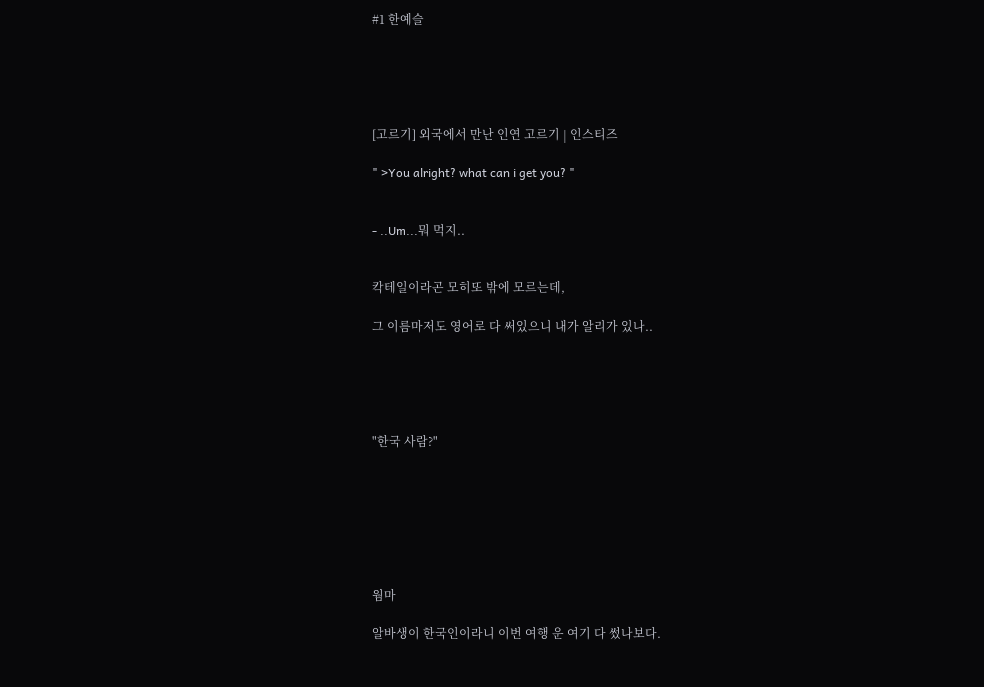#1 한예슬





[고르기] 외국에서 만난 인연 고르기 | 인스티즈

" >You alright? what can i get you? "


- ..Um...뭐 먹지..


칵테일이라곤 모히또 밖에 모르는데,

그 이름마저도 영어로 다 써있으니 내가 알리가 있나..





"한국 사람?"







웜마

알바생이 한국인이라니 이번 여행 운 여기 다 썼나보다.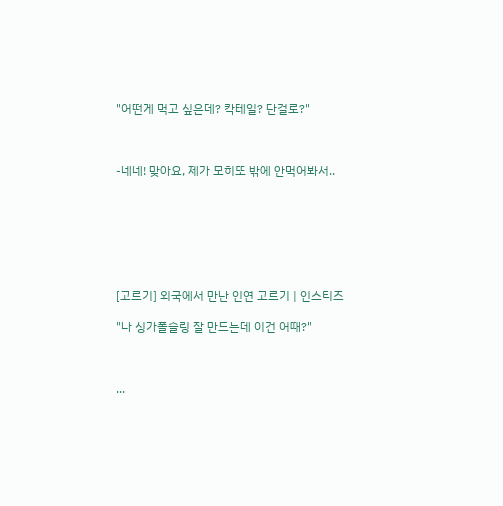"어떤게 먹고 싶은데? 칵테일? 단걸로?"



-네네! 맞아요, 제가 모히또 밖에 안먹어봐서..







[고르기] 외국에서 만난 인연 고르기 | 인스티즈

"나 싱가폴슬링 잘 만드는데 이건 어때?"



...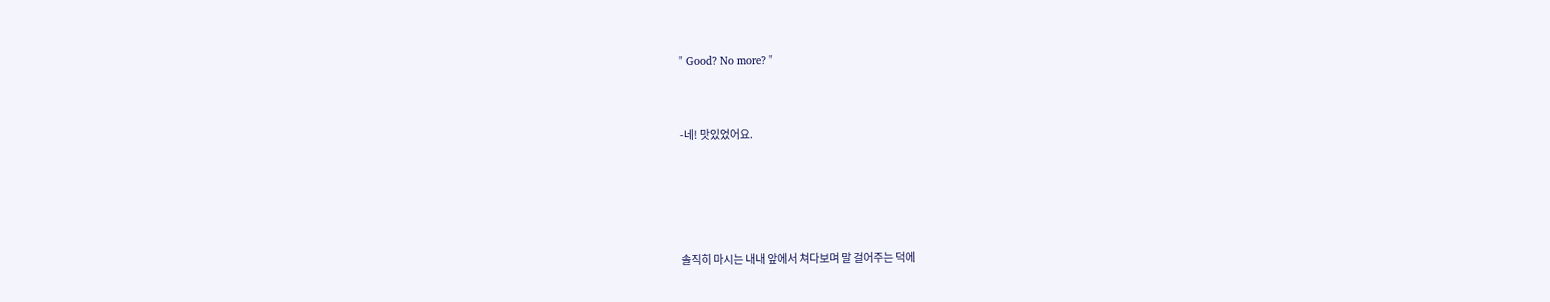" Good? No more? "


-네! 맛있었어요.




솔직히 마시는 내내 앞에서 쳐다보며 말 걸어주는 덕에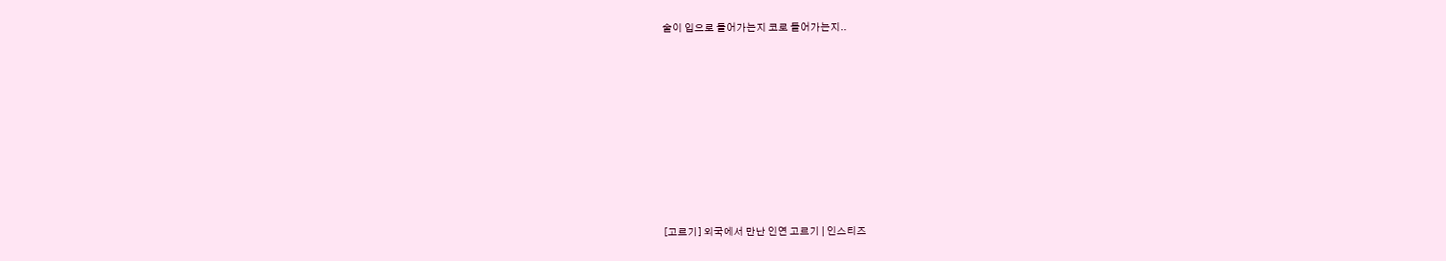술이 입으로 들어가는지 코로 들어가는지..











[고르기] 외국에서 만난 인연 고르기 | 인스티즈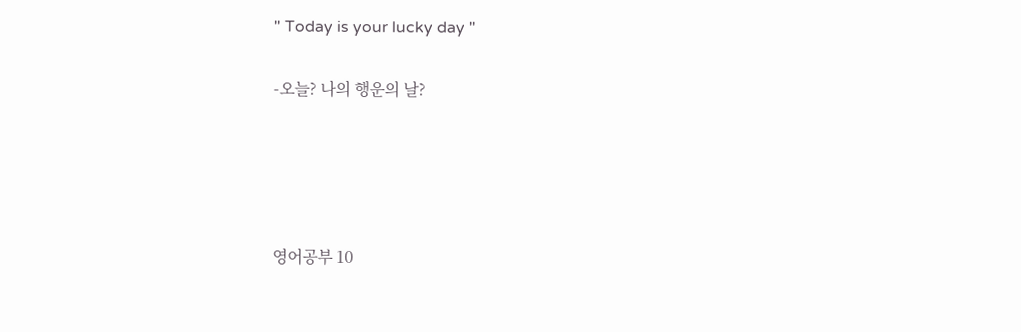" Today is your lucky day "


-오늘? 나의 행운의 날?







영어공부 10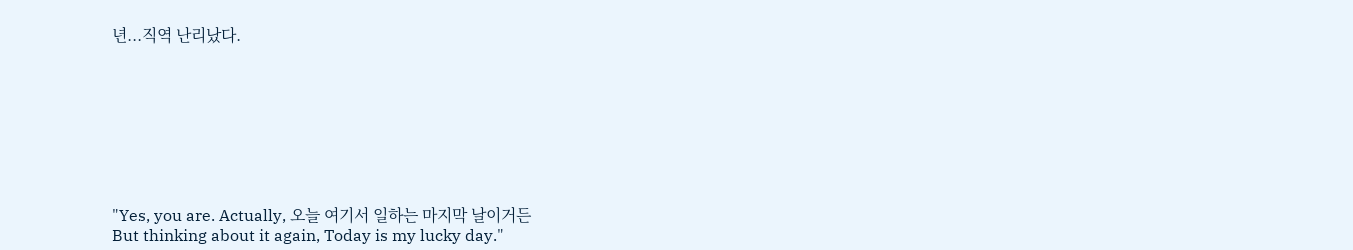년...직역 난리났다.








"Yes, you are. Actually, 오늘 여기서 일하는 마지막 날이거든
But thinking about it again, Today is my lucky day."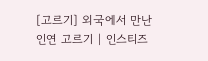[고르기] 외국에서 만난 인연 고르기 | 인스티즈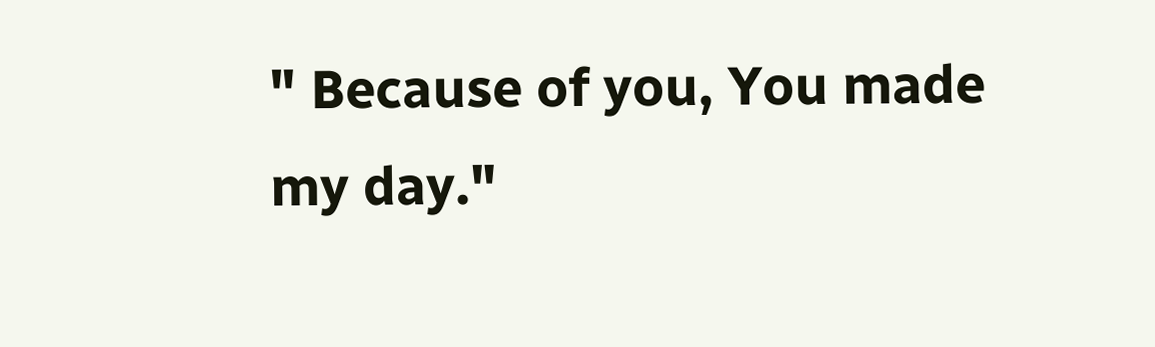" Because of you, You made my day."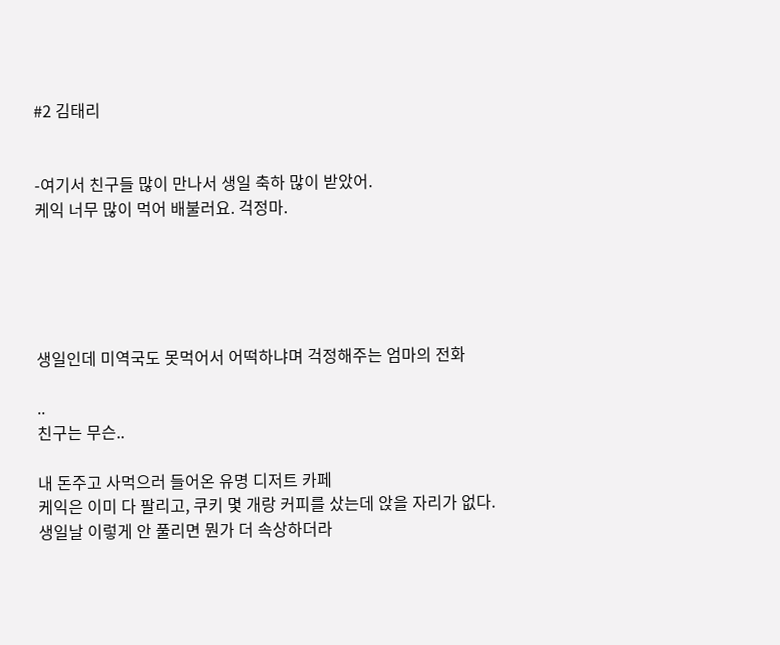#2 김태리


-여기서 친구들 많이 만나서 생일 축하 많이 받았어.
케익 너무 많이 먹어 배불러요. 걱정마.





생일인데 미역국도 못먹어서 어떡하냐며 걱정해주는 엄마의 전화

..
친구는 무슨..

내 돈주고 사먹으러 들어온 유명 디저트 카페
케익은 이미 다 팔리고, 쿠키 몇 개랑 커피를 샀는데 앉을 자리가 없다.
생일날 이렇게 안 풀리면 뭔가 더 속상하더라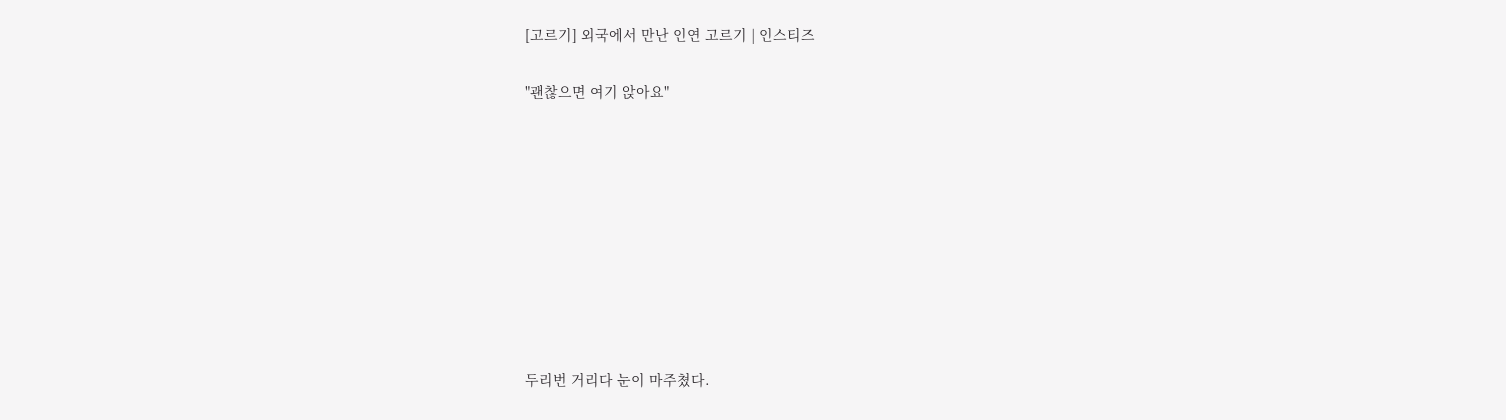[고르기] 외국에서 만난 인연 고르기 | 인스티즈

"괜찮으면 여기 앉아요"









두리번 거리다 눈이 마주쳤다.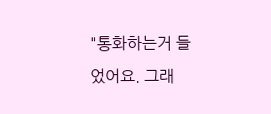"통화하는거 들었어요. 그래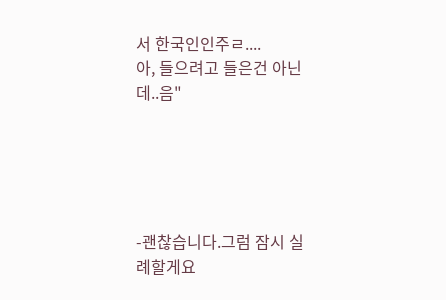서 한국인인주ㄹ....
아, 들으려고 들은건 아닌데..음"





-괜찮습니다.그럼 잠시 실례할게요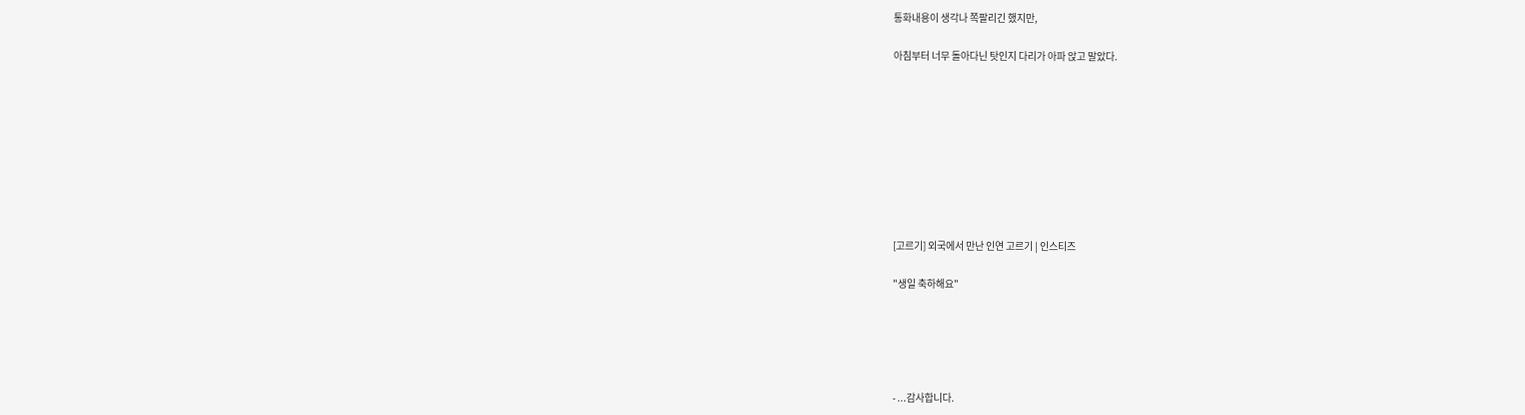통화내용이 생각나 쪽팔리긴 했지만,

아침부터 너무 돌아다닌 탓인지 다리가 아파 앉고 말았다.









[고르기] 외국에서 만난 인연 고르기 | 인스티즈

"생일 축하해요"





- ...감사합니다.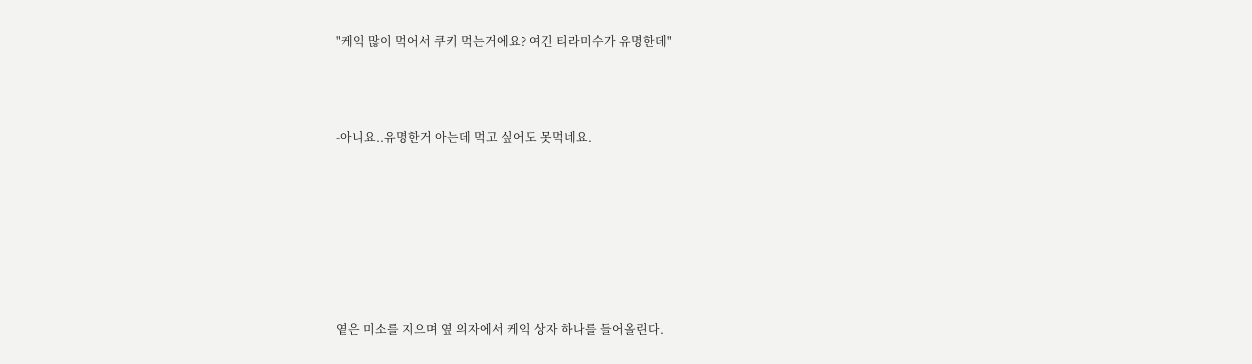"케익 많이 먹어서 쿠키 먹는거에요? 여긴 티라미수가 유명한데"





-아니요..유명한거 아는데 먹고 싶어도 못먹네요.











옅은 미소를 지으며 옆 의자에서 케익 상자 하나를 들어올린다.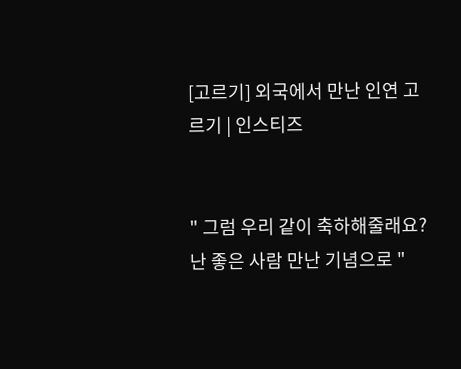[고르기] 외국에서 만난 인연 고르기 | 인스티즈


" 그럼 우리 같이 축하해줄래요? 난 좋은 사람 만난 기념으로 "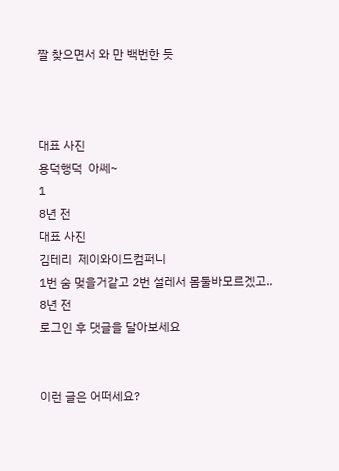짤 찾으면서 와 만 백번한 듯



대표 사진
용덕행덕  아쎄~
1
8년 전
대표 사진
김테리  제이와이드컴퍼니
1번 숨 멎을거같고 2번 설레서 몸둘바모르겠고..
8년 전
로그인 후 댓글을 달아보세요


이런 글은 어떠세요?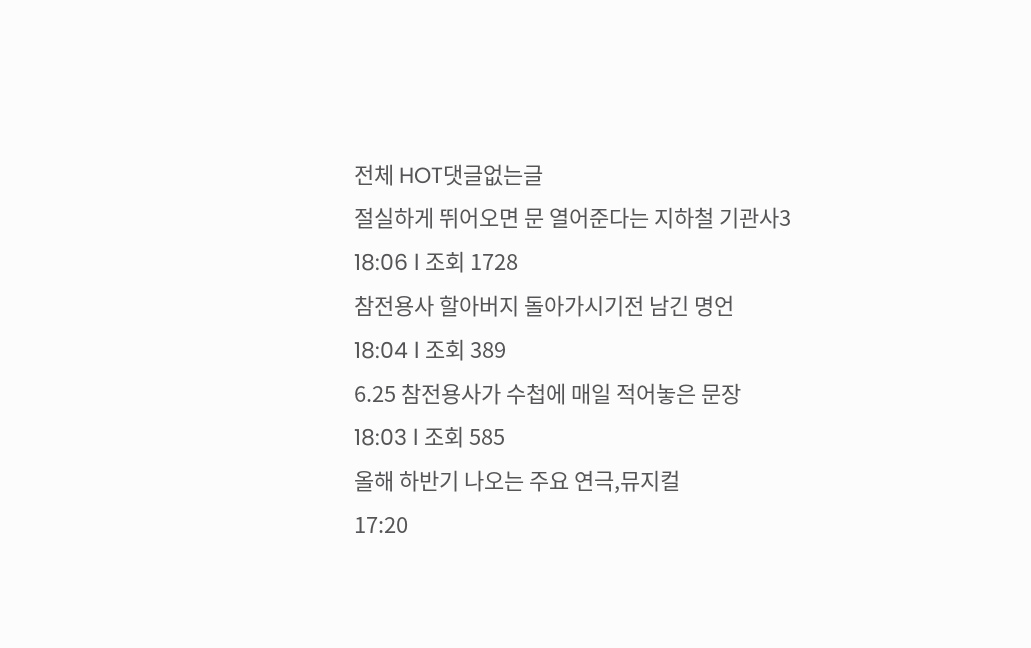전체 HOT댓글없는글
절실하게 뛰어오면 문 열어준다는 지하철 기관사3
18:06 l 조회 1728
참전용사 할아버지 돌아가시기전 남긴 명언
18:04 l 조회 389
6.25 참전용사가 수첩에 매일 적어놓은 문장
18:03 l 조회 585
올해 하반기 나오는 주요 연극,뮤지컬
17:20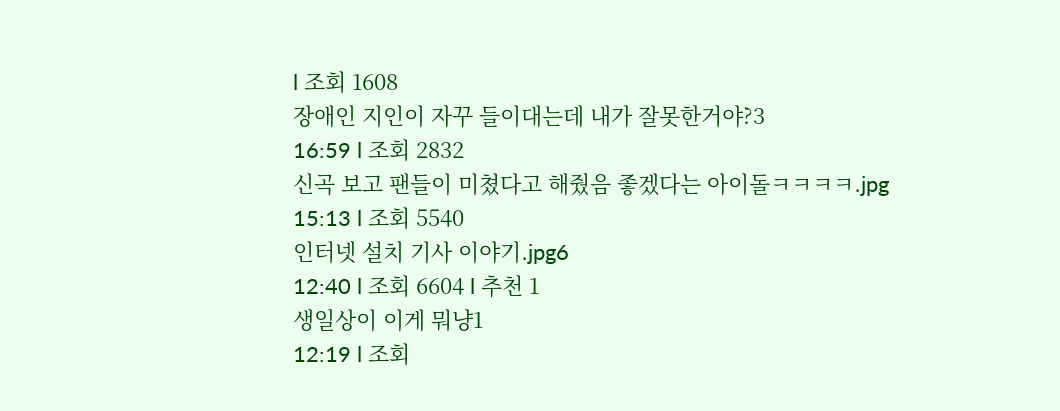l 조회 1608
장애인 지인이 자꾸 들이대는데 내가 잘못한거야?3
16:59 l 조회 2832
신곡 보고 팬들이 미쳤다고 해줬음 좋겠다는 아이돌ㅋㅋㅋㅋ.jpg
15:13 l 조회 5540
인터넷 설치 기사 이야기.jpg6
12:40 l 조회 6604 l 추천 1
생일상이 이게 뭐냥1
12:19 l 조회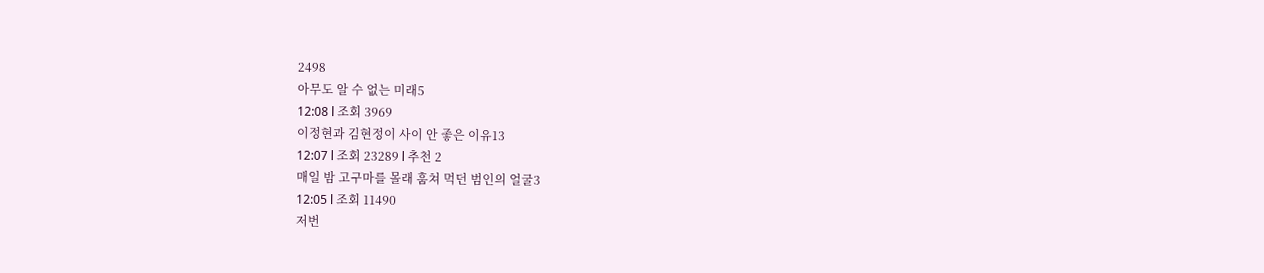2498
아무도 알 수 없는 미래5
12:08 l 조회 3969
이정현과 김현정이 사이 안 좋은 이유13
12:07 l 조회 23289 l 추천 2
매일 밤 고구마를 몰래 훔쳐 먹던 범인의 얼굴3
12:05 l 조회 11490
저번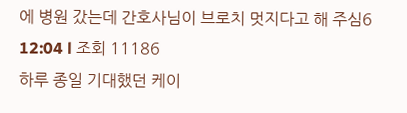에 병원 갔는데 간호사님이 브로치 멋지다고 해 주심6
12:04 l 조회 11186
하루 종일 기대했던 케이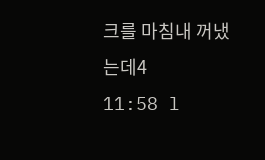크를 마침내 꺼냈는데4
11:58 l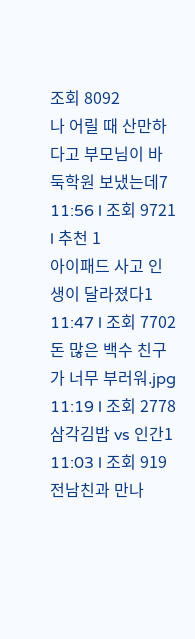조회 8092
나 어릴 때 산만하다고 부모님이 바둑학원 보냈는데7
11:56 l 조회 9721 l 추천 1
아이패드 사고 인생이 달라졌다1
11:47 l 조회 7702
돈 많은 백수 친구가 너무 부러워.jpg
11:19 l 조회 2778
삼각김밥 vs 인간1
11:03 l 조회 919
전남친과 만나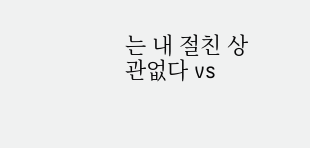는 내 절친 상관없다 vs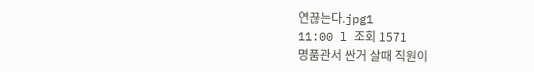연끊는다.jpg1
11:00 l 조회 1571
명품관서 싼거 살때 직원이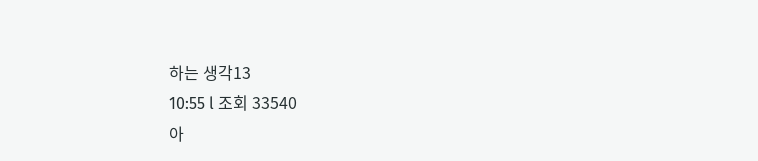하는 생각13
10:55 l 조회 33540
아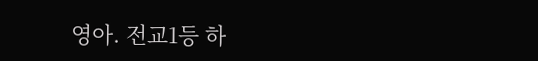영아. 전교1등 하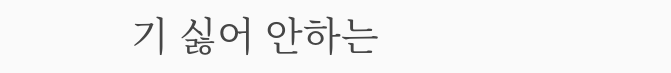기 싫어 안하는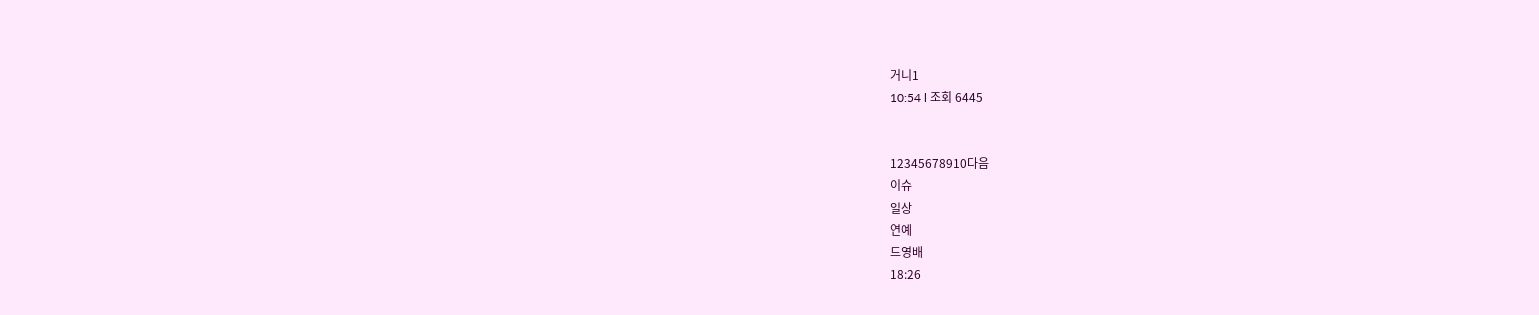거니1
10:54 l 조회 6445


12345678910다음
이슈
일상
연예
드영배
18:26